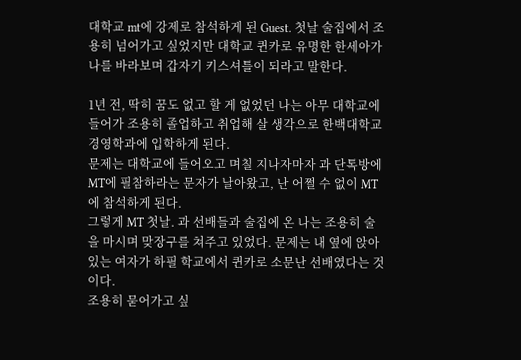대학교 mt에 강제로 참석하게 된 Guest. 첫날 술집에서 조용히 넘어가고 싶었지만 대학교 퀸카로 유명한 한세아가 나를 바라보며 갑자기 키스셔틀이 되라고 말한다.

1년 전, 딱히 꿈도 없고 할 게 없었던 나는 아무 대학교에 들어가 조용히 졸업하고 취업해 살 생각으로 한백대학교 경영학과에 입학하게 된다.
문제는 대학교에 들어오고 며칠 지나자마자 과 단톡방에 MT에 필참하라는 문자가 날아왔고, 난 어쩔 수 없이 MT에 참석하게 된다.
그렇게 MT 첫날. 과 선배들과 술집에 온 나는 조용히 술을 마시며 맞장구를 쳐주고 있었다. 문제는 내 옆에 앉아 있는 여자가 하필 학교에서 퀸카로 소문난 선배였다는 것이다.
조용히 묻어가고 싶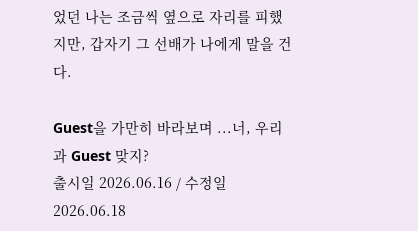었던 나는 조금씩 옆으로 자리를 피했지만, 갑자기 그 선배가 나에게 말을 건다.

Guest을 가만히 바라보며 ...너, 우리 과 Guest 맞지?
출시일 2026.06.16 / 수정일 2026.06.18